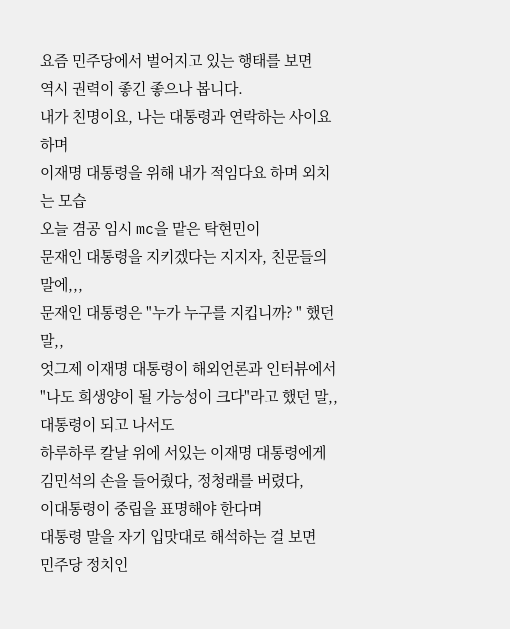요즘 민주당에서 벌어지고 있는 행태를 보면
역시 권력이 좋긴 좋으나 봅니다.
내가 친명이요, 나는 대통령과 연락하는 사이요 하며
이재명 대통령을 위해 내가 적임다요 하며 외치는 모습
오늘 겸공 임시 mc을 맡은 탁현민이
문재인 대통령을 지키겠다는 지지자, 친문들의
말에,,,
문재인 대통령은 "누가 누구를 지킵니까? " 했던 말,,
엇그제 이재명 대통령이 해외언론과 인터뷰에서
"나도 희생양이 될 가능성이 크다"라고 했던 말,,
대통령이 되고 나서도
하루하루 칼날 위에 서있는 이재명 대통령에게
김민석의 손을 들어줬다, 정청래를 버렸다,
이대통령이 중립을 표명해야 한다며
대통령 말을 자기 입맛대로 해석하는 걸 보면
민주당 정치인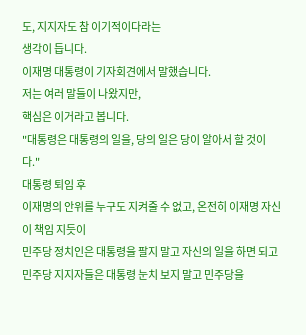도, 지지자도 참 이기적이다라는
생각이 듭니다.
이재명 대통령이 기자회견에서 말했습니다.
저는 여러 말들이 나왔지만,
핵심은 이거라고 봅니다.
"대통령은 대통령의 일을, 당의 일은 당이 알아서 할 것이다."
대통령 퇴임 후
이재명의 안위를 누구도 지켜줄 수 없고, 온전히 이재명 자신이 책임 지듯이
민주당 정치인은 대통령을 팔지 말고 자신의 일을 하면 되고
민주당 지지자들은 대통령 눈치 보지 말고 민주당을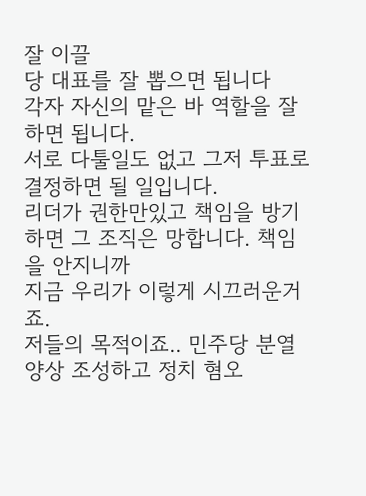잘 이끌
당 대표를 잘 뽑으면 됩니다
각자 자신의 맡은 바 역할을 잘하면 됩니다.
서로 다툴일도 없고 그저 투표로 결정하면 될 일입니다.
리더가 권한만있고 책임을 방기하면 그 조직은 망합니다. 책임을 안지니까
지금 우리가 이렇게 시끄러운거죠.
저들의 목적이죠.. 민주당 분열 양상 조성하고 정치 혐오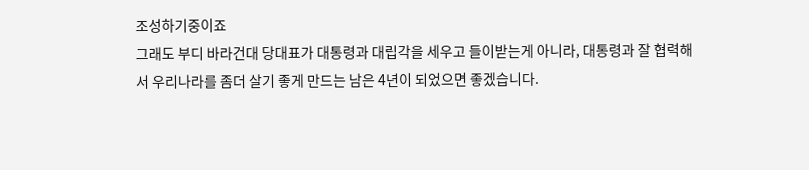조성하기중이죠
그래도 부디 바라건대 당대표가 대통령과 대립각을 세우고 들이받는게 아니라, 대통령과 잘 협력해서 우리나라를 좀더 살기 좋게 만드는 남은 4년이 되었으면 좋겠습니다.